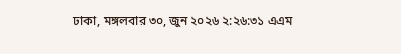ঢাকা, মঙ্গলবার ৩০, জুন ২০২৬ ২:২৬:৩১ এএম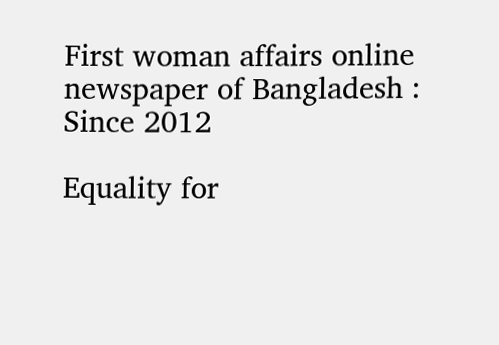First woman affairs online newspaper of Bangladesh : Since 2012

Equality for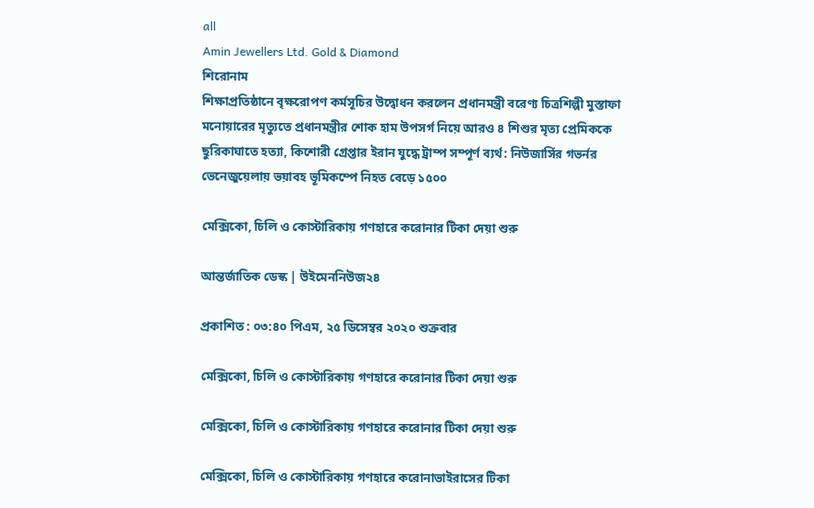all
Amin Jewellers Ltd. Gold & Diamond
শিরোনাম
শিক্ষাপ্রতিষ্ঠানে বৃক্ষরোপণ কর্মসূচির উদ্বোধন করলেন প্রধানমন্ত্রী বরেণ্য চিত্রশিল্পী মুস্তাফা মনোয়ারের মৃত্যুতে প্রধানমন্ত্রীর শোক হাম উপসর্গ নিয়ে আরও ৪ শিশুর মৃত্য প্রেমিককে ছুরিকাঘাতে হত্যা, কিশোরী গ্রেপ্তার ইরান যুদ্ধে ট্রাম্প সম্পূর্ণ ব্যর্থ: নিউজার্সির গভর্নর ভেনেজুয়েলায় ভয়াবহ ভূমিকম্পে নিহত বেড়ে ১৫০০

মেক্সিকো, চিলি ও কোস্টারিকায় গণহারে করোনার টিকা দেয়া শুরু

আন্তর্জাতিক ডেস্ক | উইমেননিউজ২৪

প্রকাশিত : ০৩:৪০ পিএম, ২৫ ডিসেম্বর ২০২০ শুক্রবার

মেক্সিকো, চিলি ও কোস্টারিকায় গণহারে করোনার টিকা দেয়া শুরু

মেক্সিকো, চিলি ও কোস্টারিকায় গণহারে করোনার টিকা দেয়া শুরু

মেক্সিকো, চিলি ও কোস্টারিকায় গণহারে করোনাভাইরাসের টিকা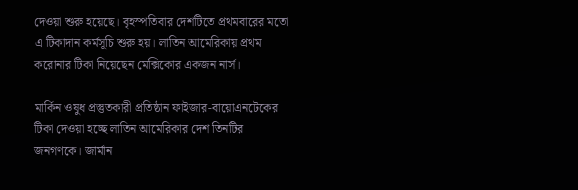দেওয়া শুরু হয়েছে। বৃহস্পতিবার দেশটিতে প্রথমবারের মতো এ টিকাদান কর্মসূচি শুরু হয়। লাতিন আমেরিকায় প্রথম করোনার টিকা নিয়েছেন মেক্সিকোর একজন নার্স।

মার্কিন ওষুধ প্রস্তুতকারী প্রতিষ্ঠান ফাইজার-বায়োএনটেকের টিকা দেওয়া হচ্ছে লাতিন আমেরিকার দেশ তিনটির জনগণকে। জার্মান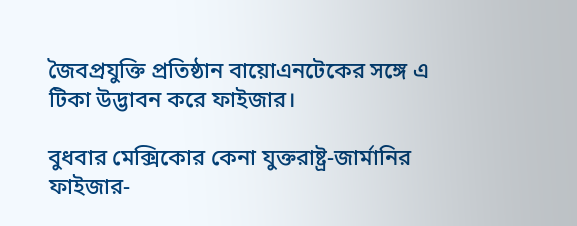জৈবপ্রযুক্তি প্রতিষ্ঠান বায়োএনটেকের সঙ্গে এ টিকা উদ্ভাবন করে ফাইজার।

বুধবার মেক্সিকোর কেনা যুক্তরাষ্ট্র-জার্মানির ফাইজার-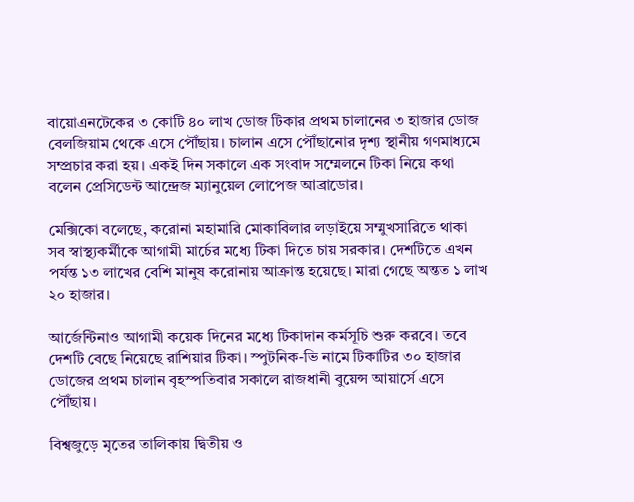বায়োএনটেকের ৩ কোটি ৪০ লাখ ডোজ টিকার প্রথম চালানের ৩ হাজার ডোজ বেলজিয়াম থেকে এসে পৌঁছায়। চালান এসে পৌঁছানোর দৃশ্য স্থানীয় গণমাধ্যমে সম্প্রচার করা হয়। একই দিন সকালে এক সংবাদ সম্মেলনে টিকা নিয়ে কথা বলেন প্রেসিডেন্ট আন্দ্রেজ ম্যানুয়েল লোপেজ আব্রাডোর।

মেক্সিকো বলেছে, করোনা মহামারি মোকাবিলার লড়াইয়ে সম্মুখসারিতে থাকা সব স্বাস্থ্যকর্মীকে আগামী মার্চের মধ্যে টিকা দিতে চায় সরকার। দেশটিতে এখন পর্যন্ত ১৩ লাখের বেশি মানুষ করোনায় আক্রান্ত হয়েছে। মারা গেছে অন্তত ১ লাখ ২০ হাজার।

আর্জেন্টিনাও আগামী কয়েক দিনের মধ্যে টিকাদান কর্মসূচি শুরু করবে। তবে দেশটি বেছে নিয়েছে রাশিয়ার টিকা। স্পুটনিক-ভি নামে টিকাটির ৩০ হাজার ডোজের প্রথম চালান বৃহস্পতিবার সকালে রাজধানী বুয়েন্স আয়ার্সে এসে পৌঁছায়।

বিশ্বজুড়ে মৃতের তালিকায় দ্বিতীয় ও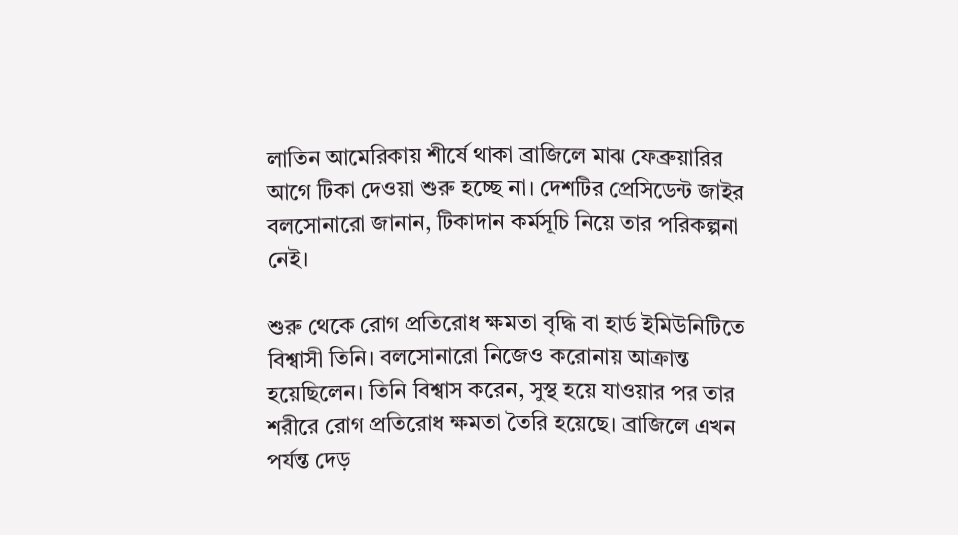লাতিন আমেরিকায় শীর্ষে থাকা ব্রাজিলে মাঝ ফেব্রুয়ারির আগে টিকা দেওয়া শুরু হচ্ছে না। দেশটির প্রেসিডেন্ট জাইর বলসোনারো জানান, টিকাদান কর্মসূচি নিয়ে তার পরিকল্পনা নেই।

শুরু থেকে রোগ প্রতিরোধ ক্ষমতা বৃদ্ধি বা হার্ড ইমিউনিটিতে বিশ্বাসী তিনি। বলসোনারো নিজেও করোনায় আক্রান্ত হয়েছিলেন। তিনি বিশ্বাস করেন, সুস্থ হয়ে যাওয়ার পর তার শরীরে রোগ প্রতিরোধ ক্ষমতা তৈরি হয়েছে। ব্রাজিলে এখন পর্যন্ত দেড়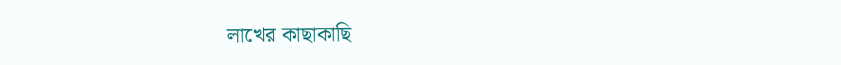লাখের কাছাকাছি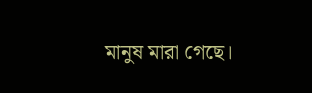মানুষ মারা গেছে।